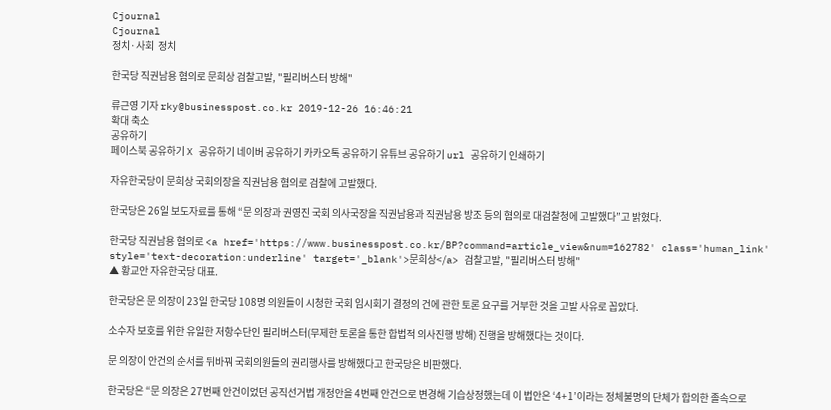Cjournal
Cjournal
정치·사회  정치

한국당 직권남용 혐의로 문희상 검찰고발, "필리버스터 방해"

류근영 기자 rky@businesspost.co.kr 2019-12-26 16:46:21
확대 축소
공유하기
페이스북 공유하기 X 공유하기 네이버 공유하기 카카오톡 공유하기 유튜브 공유하기 url 공유하기 인쇄하기

자유한국당이 문희상 국회의장을 직권남용 혐의로 검찰에 고발했다.

한국당은 26일 보도자료를 통해 “문 의장과 권영진 국회 의사국장을 직권남용과 직권남용 방조 등의 혐의로 대검찰청에 고발했다”고 밝혔다.

한국당 직권남용 혐의로 <a href='https://www.businesspost.co.kr/BP?command=article_view&num=162782' class='human_link' style='text-decoration:underline' target='_blank'>문희상</a> 검찰고발, "필리버스터 방해"
▲ 황교안 자유한국당 대표.

한국당은 문 의장이 23일 한국당 108명 의원들이 시청한 국회 임시회기 결정의 건에 관한 토론 요구를 거부한 것을 고발 사유로 꼽았다.

소수자 보호를 위한 유일한 저항수단인 필리버스터(무제한 토론을 통한 합법적 의사진행 방해) 진행을 방해했다는 것이다.

문 의장이 안건의 순서를 뒤바꿔 국회의원들의 권리행사를 방해했다고 한국당은 비판했다.

한국당은 “문 의장은 27번째 안건이었던 공직선거법 개정안을 4번째 안건으로 변경해 기습상정했는데 이 법안은 ‘4+1’이라는 정체불명의 단체가 합의한 졸속으로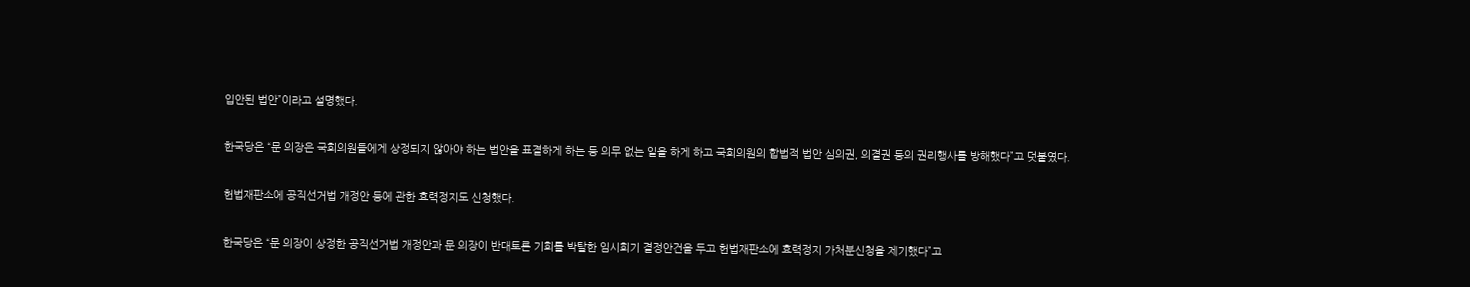입안된 법안”이라고 설명했다.

한국당은 “문 의장은 국회의원들에게 상정되지 않아야 하는 법안을 표결하게 하는 등 의무 없는 일을 하게 하고 국회의원의 합법적 법안 심의권, 의결권 등의 권리행사를 방해했다”고 덧붙였다.

헌법재판소에 공직선거법 개정안 등에 관한 효력정지도 신청했다.

한국당은 “문 의장이 상정한 공직선거법 개정안과 문 의장이 반대토론 기회를 박탈한 임시회기 결정안건을 두고 헌법재판소에 효력정지 가처분신청을 제기했다”고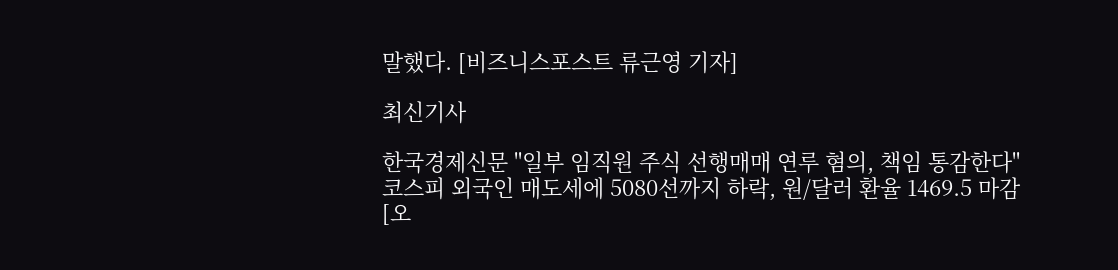말했다. [비즈니스포스트 류근영 기자]

최신기사

한국경제신문 "일부 임직원 주식 선행매매 연루 혐의, 책임 통감한다"
코스피 외국인 매도세에 5080선까지 하락, 원/달러 환율 1469.5 마감
[오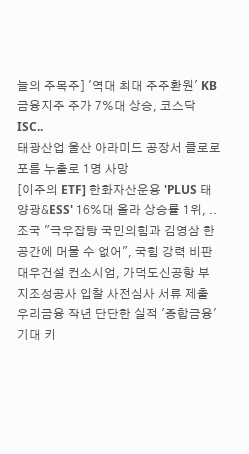늘의 주목주] '역대 최대 주주환원' KB금융지주 주가 7%대 상승, 코스닥 ISC..
태광산업 울산 아라미드 공장서 클로로포름 누출로 1명 사망
[이주의 ETF] 한화자산운용 'PLUS 태양광&ESS' 16%대 올라 상승률 1위, ..
조국 "극우잡탕 국민의힘과 김영삼 한 공간에 머물 수 없어", 국힘 강력 비판
대우건설 컨소시엄, 가덕도신공항 부지조성공사 입찰 사전심사 서류 제출
우리금융 작년 단단한 실적 '종합금융' 기대 키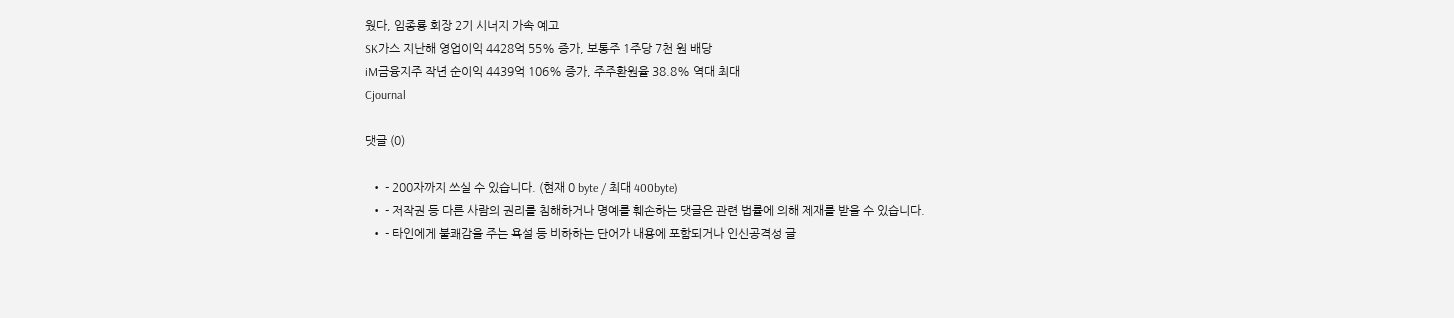웠다, 임종룡 회장 2기 시너지 가속 예고
SK가스 지난해 영업이익 4428억 55% 증가, 보통주 1주당 7천 원 배당
iM금융지주 작년 순이익 4439억 106% 증가, 주주환원율 38.8% 역대 최대
Cjournal

댓글 (0)

  • - 200자까지 쓰실 수 있습니다. (현재 0 byte / 최대 400byte)
  • - 저작권 등 다른 사람의 권리를 침해하거나 명예를 훼손하는 댓글은 관련 법률에 의해 제재를 받을 수 있습니다.
  • - 타인에게 불쾌감을 주는 욕설 등 비하하는 단어가 내용에 포함되거나 인신공격성 글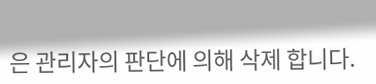은 관리자의 판단에 의해 삭제 합니다.